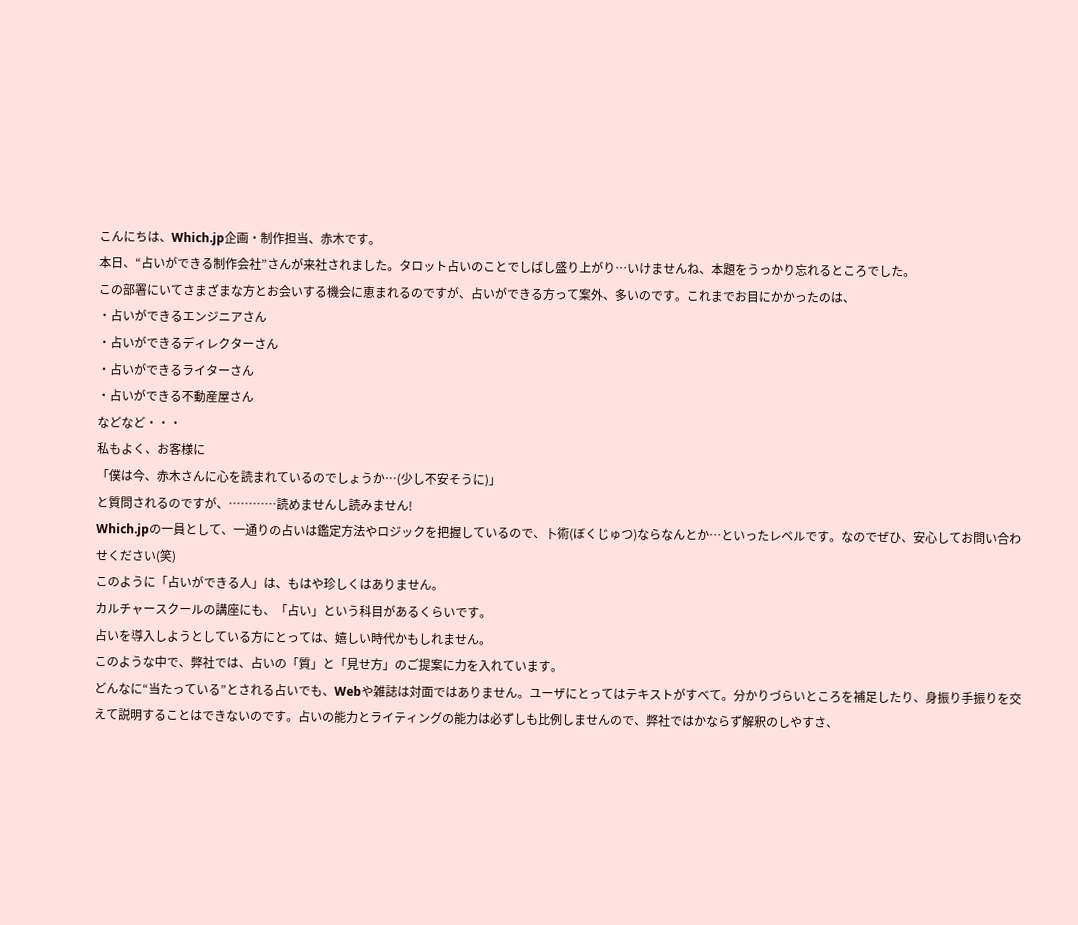こんにちは、Which.jp企画・制作担当、赤木です。
本日、“占いができる制作会社”さんが来社されました。タロット占いのことでしばし盛り上がり…いけませんね、本題をうっかり忘れるところでした。
この部署にいてさまざまな方とお会いする機会に恵まれるのですが、占いができる方って案外、多いのです。これまでお目にかかったのは、
・占いができるエンジニアさん
・占いができるディレクターさん
・占いができるライターさん
・占いができる不動産屋さん
などなど・・・
私もよく、お客様に
「僕は今、赤木さんに心を読まれているのでしょうか…(少し不安そうに)」
と質問されるのですが、…………読めませんし読みません!
Which.jpの一員として、一通りの占いは鑑定方法やロジックを把握しているので、卜術(ぼくじゅつ)ならなんとか…といったレベルです。なのでぜひ、安心してお問い合わせください(笑)
このように「占いができる人」は、もはや珍しくはありません。
カルチャースクールの講座にも、「占い」という科目があるくらいです。
占いを導入しようとしている方にとっては、嬉しい時代かもしれません。
このような中で、弊社では、占いの「質」と「見せ方」のご提案に力を入れています。
どんなに“当たっている”とされる占いでも、Webや雑誌は対面ではありません。ユーザにとってはテキストがすべて。分かりづらいところを補足したり、身振り手振りを交えて説明することはできないのです。占いの能力とライティングの能力は必ずしも比例しませんので、弊社ではかならず解釈のしやすさ、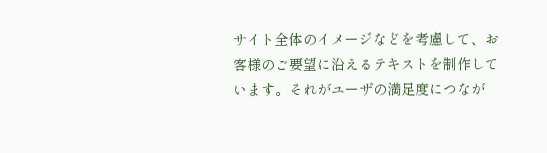サイト全体のイメージなどを考慮して、お客様のご要望に沿えるテキストを制作しています。それがユーザの満足度につなが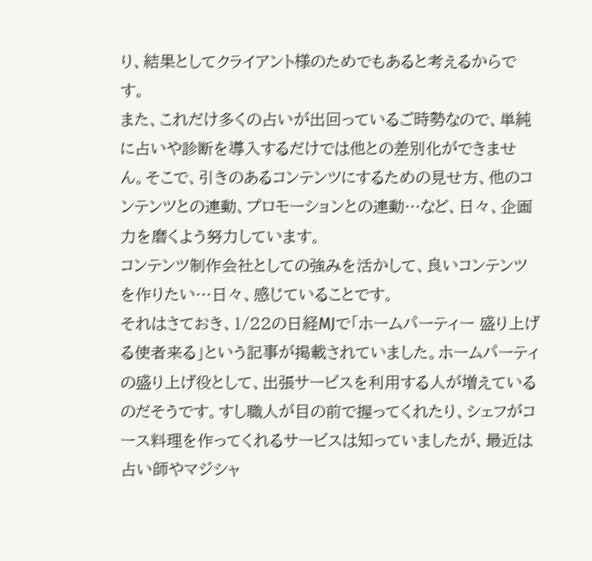り、結果としてクライアント様のためでもあると考えるからです。
また、これだけ多くの占いが出回っているご時勢なので、単純に占いや診断を導入するだけでは他との差別化ができません。そこで、引きのあるコンテンツにするための見せ方、他のコンテンツとの連動、プロモーションとの連動…など、日々、企画力を磨くよう努力しています。
コンテンツ制作会社としての強みを活かして、良いコンテンツを作りたい…日々、感じていることです。
それはさておき、1/22の日経MJで「ホームパーティー 盛り上げる使者来る」という記事が掲載されていました。ホームパーティの盛り上げ役として、出張サービスを利用する人が増えているのだそうです。すし職人が目の前で握ってくれたり、シェフがコース料理を作ってくれるサービスは知っていましたが、最近は占い師やマジシャ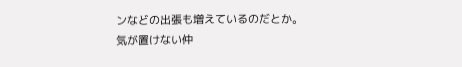ンなどの出張も増えているのだとか。
気が置けない仲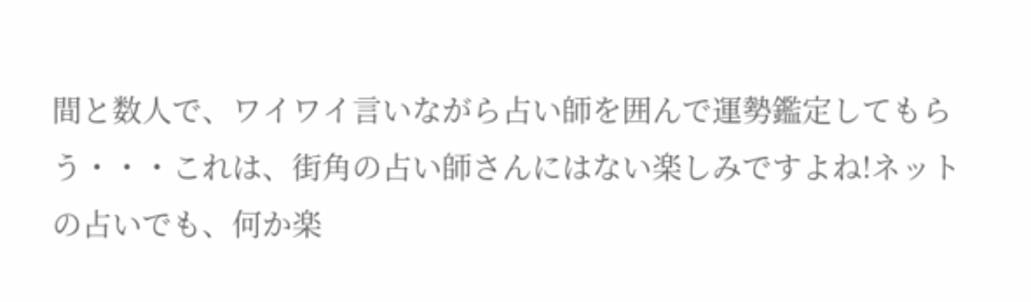間と数人で、ワイワイ言いながら占い師を囲んで運勢鑑定してもらう・・・これは、街角の占い師さんにはない楽しみですよね!ネットの占いでも、何か楽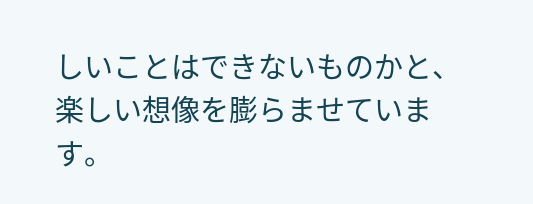しいことはできないものかと、楽しい想像を膨らませています。